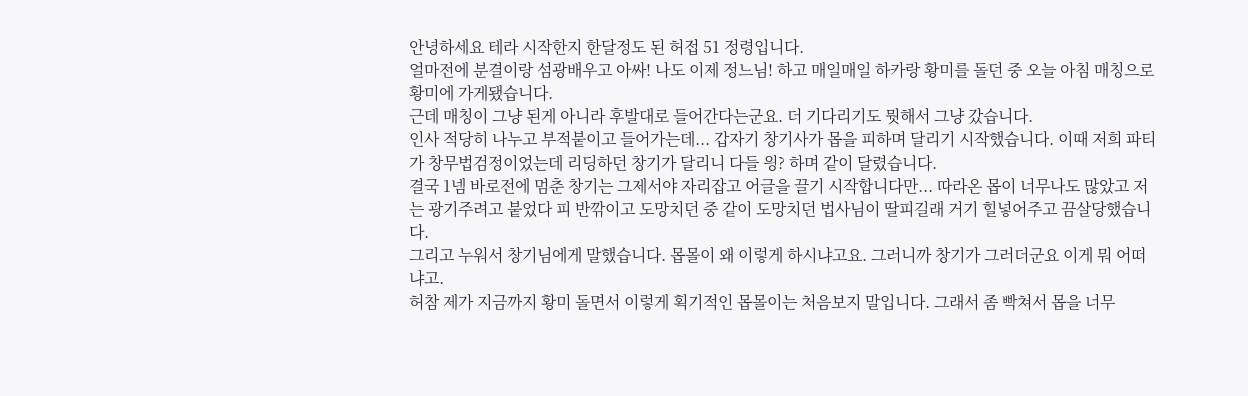안녕하세요 테라 시작한지 한달정도 된 허접 51 정령입니다.
얼마전에 분결이랑 섬광배우고 아싸! 나도 이제 정느님! 하고 매일매일 하카랑 황미를 돌던 중 오늘 아침 매칭으로 황미에 가게됐습니다.
근데 매칭이 그냥 된게 아니라 후발대로 들어간다는군요. 더 기다리기도 뭣해서 그냥 갔습니다.
인사 적당히 나누고 부적붙이고 들어가는데... 갑자기 창기사가 몹을 피하며 달리기 시작했습니다. 이때 저희 파티가 창무법검정이었는데 리딩하던 창기가 달리니 다들 읭? 하며 같이 달렸습니다.
결국 1넴 바로전에 멈춘 창기는 그제서야 자리잡고 어글을 끌기 시작합니다만... 따라온 몹이 너무나도 많았고 저는 광기주려고 붙었다 피 반깎이고 도망치던 중 같이 도망치던 법사님이 딸피길래 거기 힐넣어주고 끔살당했습니다.
그리고 누워서 창기님에게 말했습니다. 몹몰이 왜 이렇게 하시냐고요. 그러니까 창기가 그러더군요 이게 뭐 어떠냐고.
허참 제가 지금까지 황미 돌면서 이렇게 획기적인 몹몰이는 처음보지 말입니다. 그래서 좀 빡쳐서 몹을 너무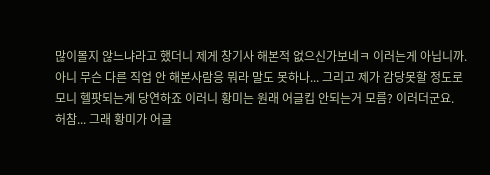많이몰지 않느냐라고 했더니 제게 창기사 해본적 없으신가보네ㅋ 이러는게 아닙니까.
아니 무슨 다른 직업 안 해본사람응 뭐라 말도 못하나... 그리고 제가 감당못할 정도로 모니 헬팟되는게 당연하죠 이러니 황미는 원래 어글킵 안되는거 모름? 이러더군요.
허참... 그래 황미가 어글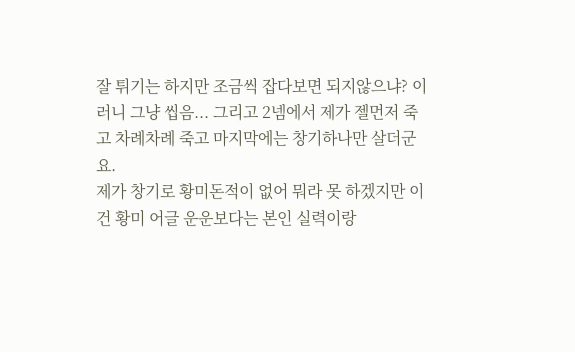잘 튀기는 하지만 조금씩 잡다보면 되지않으냐? 이러니 그냥 씹음... 그리고 2넴에서 제가 젤먼저 죽고 차례차례 죽고 마지막에는 창기하나만 살더군요.
제가 창기로 황미돈적이 없어 뭐라 못 하겠지만 이건 황미 어글 운운보다는 본인 실력이랑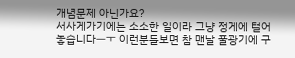개념문제 아닌가요?
서사게가기에는 소소한 일이라 그냥 정게에 털어놓습니다ㅡㅜ 이런분들보면 참 맨날 풀광기에 구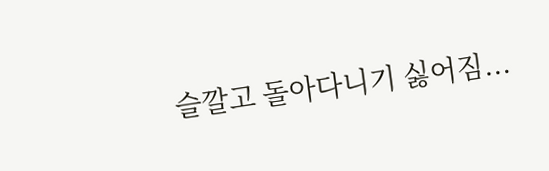슬깔고 돌아다니기 싫어짐...